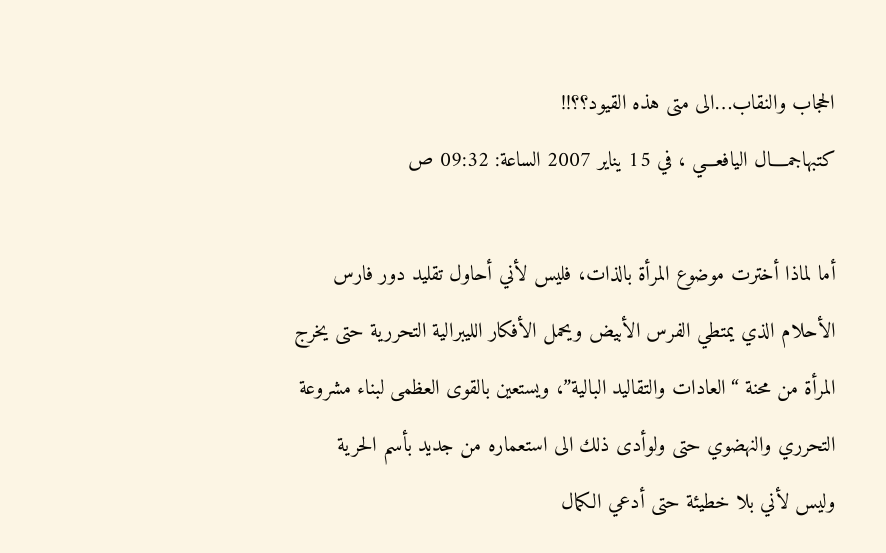الحجاب والنقاب…الى متى هذه القيود؟؟!!
كتبهاجمــــال اليافعـــي ، في 15 يناير 2007 الساعة: 09:32 ص

أما لماذا أخترت موضوع المرأة بالذات، فليس لأني أحاول تقليد دور فارس الأحلام الذي يمتطي الفرس الأبيض ويحمل الأفكار الليبرالية التحررية حتى يخرج المرأة من محنة “العادات والتقاليد البالية”، ويستعين بالقوى العظمى لبناء مشروعة التحرري والنهضوي حتى ولوأدى ذلك الى استعماره من جديد بأسم الحرية
وليس لأني بلا خطيئة حتى أدعي الكمال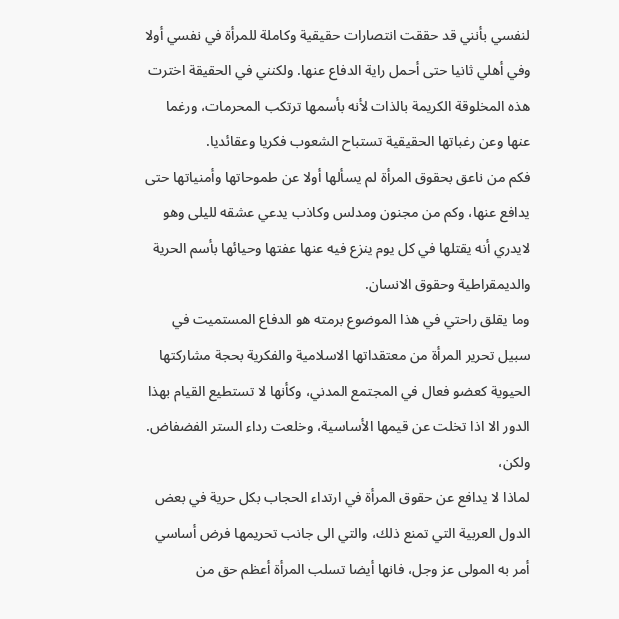لنفسي بأنني قد حققت انتصارات حقيقية وكاملة للمرأة في نفسي أولا وفي أهلي ثانيا حتى أحمل راية الدفاع عنها. ولكنني في الحقيقة اخترت هذه المخلوقة الكريمة بالذات لأنه بأسمها ترتكب المحرمات، ورغما عنها وعن رغباتها الحقيقية تستباح الشعوب فكريا وعقائديا.
فكم من ناعق بحقوق المرأة لم يسألها أولا عن طموحاتها وأمنياتها حتى يدافع عنها، وكم من مجنون ومدلس وكاذب يدعي عشقه لليلى وهو لايدري أنه يقتلها في كل يوم ينزع فيه عنها عفتها وحيائها بأسم الحرية والديمقراطية وحقوق الانسان.
وما يقلق راحتي في هذا الموضوع برمته هو الدفاع المستميت في سبيل تحرير المرأة من معتقداتها الاسلامية والفكرية بحجة مشاركتها الحيوية كعضو فعال في المجتمع المدني، وكأنها لا تستطيع القيام بهذا الدور الا اذا تخلت عن قيمها الأساسية، وخلعت رداء الستر الفضفاض.
ولكن،
لماذا لا يدافع عن حقوق المرأة في ارتداء الحجاب بكل حرية في بعض الدول العربية التي تمنع ذلك، والتي الى جانب تحريمها فرض أساسي أمر به المولى عز وجل، فانها أيضا تسلب المرأة أعظم حق من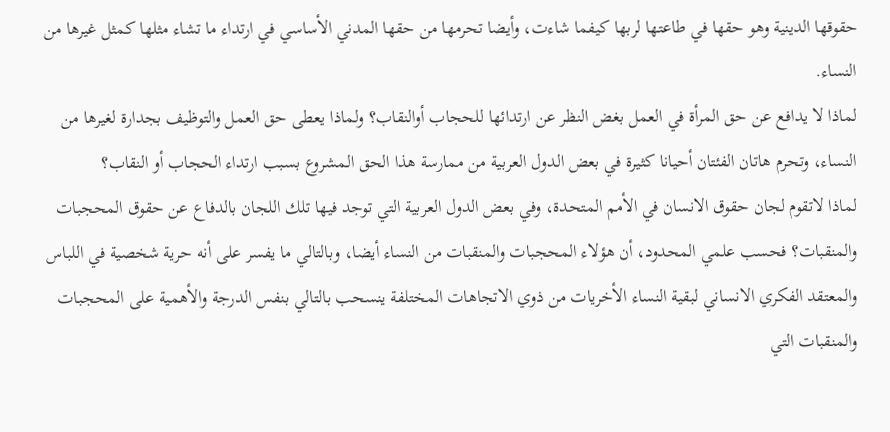حقوقها الدينية وهو حقها في طاعتها لربها كيفما شاءت، وأيضا تحرمها من حقها المدني الأساسي في ارتداء ما تشاء مثلها كمثل غيرها من النساء.
لماذا لا يدافع عن حق المرأة في العمل بغض النظر عن ارتدائها للحجاب أوالنقاب؟ ولماذا يعطى حق العمل والتوظيف بجدارة لغيرها من النساء، وتحرم هاتان الفئتان أحيانا كثيرة في بعض الدول العربية من ممارسة هذا الحق المشروع بسبب ارتداء الحجاب أو النقاب؟
لماذا لاتقوم لجان حقوق الانسان في الأمم المتحدة، وفي بعض الدول العربية التي توجد فيها تلك اللجان بالدفاع عن حقوق المحجبات والمنقبات؟ فحسب علمي المحدود، أن هؤلاء المحجبات والمنقبات من النساء أيضا، وبالتالي ما يفسر على أنه حرية شخصية في اللباس والمعتقد الفكري الانساني لبقية النساء الأخريات من ذوي الاتجاهات المختلفة ينسحب بالتالي بنفس الدرجة والأهمية على المحجبات والمنقبات التي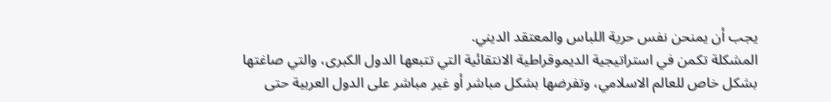يجب أن يمنحن نفس حرية اللباس والمعتقد الديني.
المشكلة تكمن في استراتيجية الديموقراطية الانتقائية التي تتبعها الدول الكبرى، والتي صاغتها بشكل خاص للعالم الاسلامي، وتفرضها بشكل مباشر أو غير مباشر على الدول العربية حتى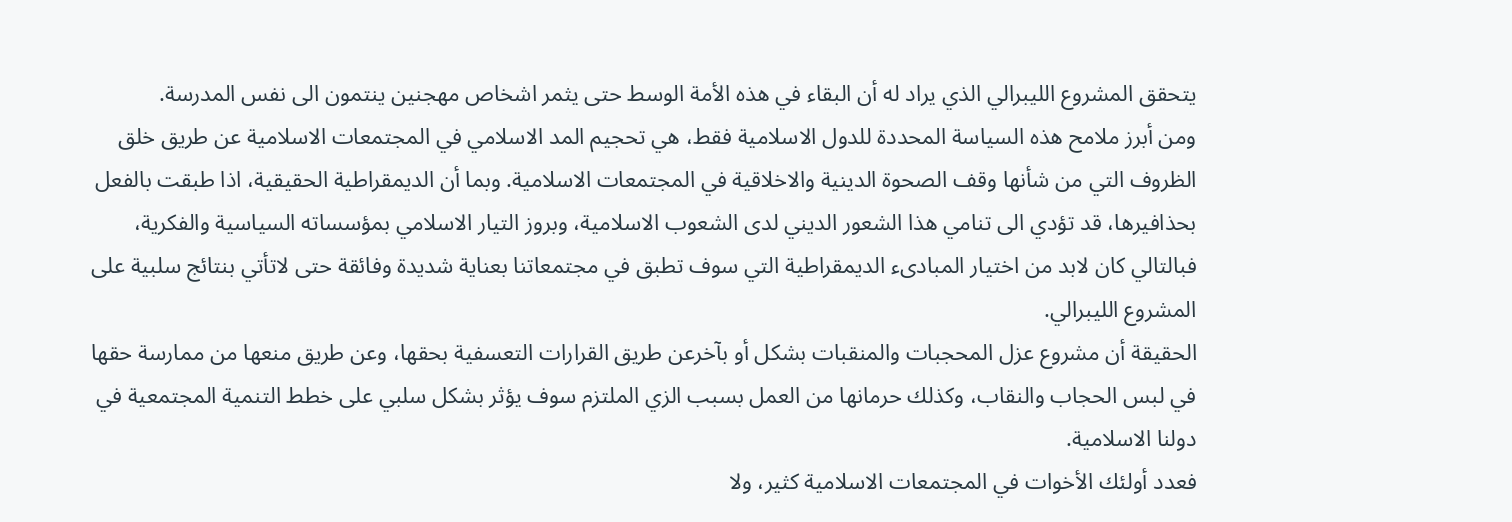يتحقق المشروع الليبرالي الذي يراد له أن البقاء في هذه الأمة الوسط حتى يثمر اشخاص مهجنين ينتمون الى نفس المدرسة.
ومن أبرز ملامح هذه السياسة المحددة للدول الاسلامية فقط، هي تحجيم المد الاسلامي في المجتمعات الاسلامية عن طريق خلق الظروف التي من شأنها وقف الصحوة الدينية والاخلاقية في المجتمعات الاسلامية. وبما أن الديمقراطية الحقيقية، اذا طبقت بالفعل بحذافيرها، قد تؤدي الى تنامي هذا الشعور الديني لدى الشعوب الاسلامية، وبروز التيار الاسلامي بمؤسساته السياسية والفكرية، فبالتالي كان لابد من اختيار المبادىء الديمقراطية التي سوف تطبق في مجتمعاتنا بعناية شديدة وفائقة حتى لاتأتي بنتائج سلبية على المشروع الليبرالي.
الحقيقة أن مشروع عزل المحجبات والمنقبات بشكل أو بآخرعن طريق القرارات التعسفية بحقها، وعن طريق منعها من ممارسة حقها في لبس الحجاب والنقاب، وكذلك حرمانها من العمل بسبب الزي الملتزم سوف يؤثر بشكل سلبي على خطط التنمية المجتمعية في دولنا الاسلامية.
فعدد أولئك الأخوات في المجتمعات الاسلامية كثير، ولا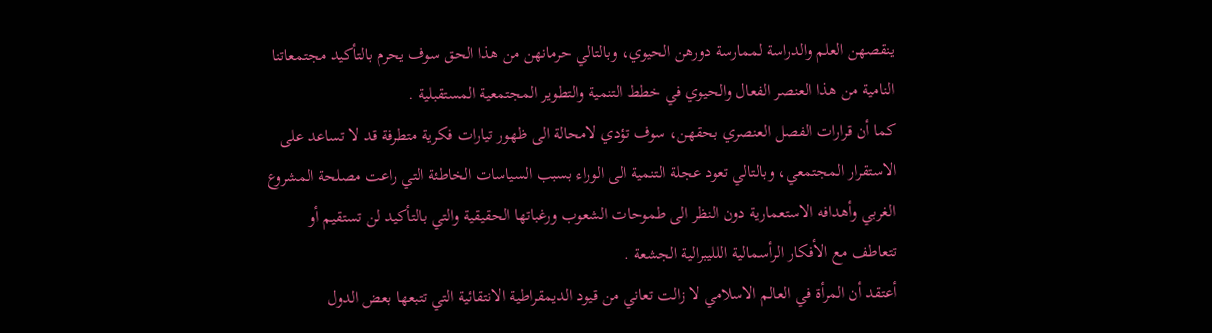ينقصهن العلم والدراسة لممارسة دورهن الحيوي، وبالتالي حرمانهن من هذا الحق سوف يحرم بالتأكيد مجتمعاتنا النامية من هذا العنصر الفعال والحيوي في خطط التنمية والتطوير المجتمعية المستقبلية .
كما أن قرارات الفصل العنصري بحقهن، سوف تؤدي لامحالة الى ظهور تيارات فكرية متطرفة قد لا تساعد على الاستقرار المجتمعي، وبالتالي تعود عجلة التنمية الى الوراء بسبب السياسات الخاطئة التي راعت مصلحة المشروع الغربي وأهدافه الاستعمارية دون النظر الى طموحات الشعوب ورغباتها الحقيقية والتي بالتأكيد لن تستقيم أو تتعاطف مع الأفكار الرأسمالية اللليبرالية الجشعة .
أعتقد أن المرأة في العالم الاسلامي لا زالت تعاني من قيود الديمقراطية الانتقائية التي تتبعها بعض الدول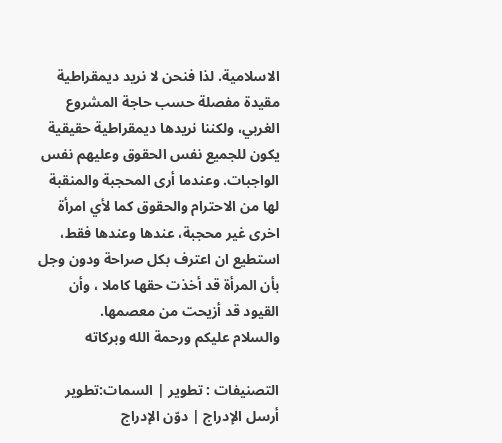الاسلامية. لذا فنحن لا نريد ديمقراطية مقيدة مفصلة حسب حاجة المشروع الغربي، ولكننا نريدها ديمقراطية حقيقية يكون للجميع نفس الحقوق وعليهم نفس الواجبات. وعندما أرى المحجبة والمنقبة لها من الاحترام والحقوق كما لأي امرأة اخرى غير محجبة، عندها وعندها فقط، استطيع ان اعترف بكل صراحة ودون وجل بأن المرأة قد أخذت حقها كاملا ، وأن القيود قد أزيحت من معصمها.
والسلام عليكم ورحمة الله وبركاته

التصنيفات : تطوير | السمات:تطوير
أرسل الإدراج | دوّن الإدراج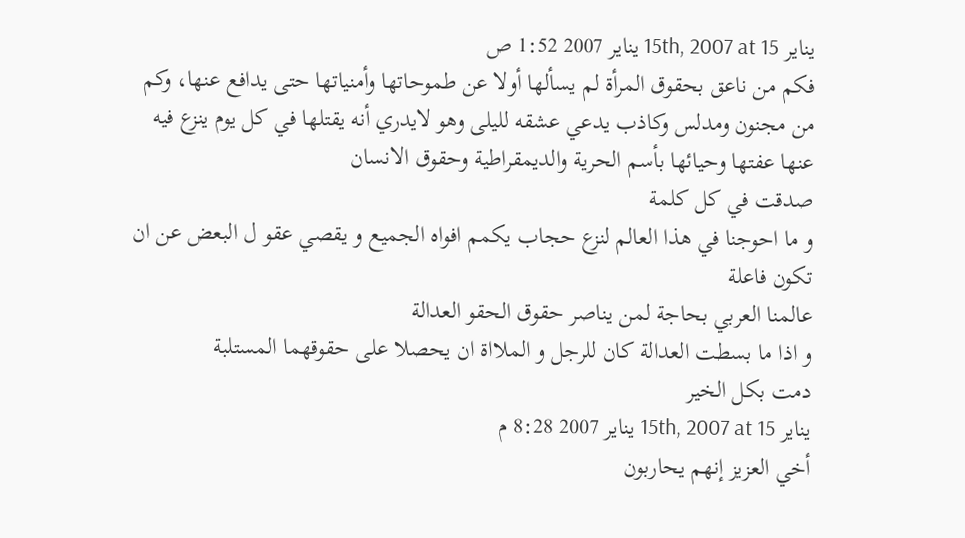يناير 15th, 2007 at 15 يناير 2007 1:52 ص
فكم من ناعق بحقوق المرأة لم يسألها أولا عن طموحاتها وأمنياتها حتى يدافع عنها، وكم من مجنون ومدلس وكاذب يدعي عشقه لليلى وهو لايدري أنه يقتلها في كل يوم ينزع فيه عنها عفتها وحيائها بأسم الحرية والديمقراطية وحقوق الانسان
صدقت في كل كلمة
و ما احوجنا في هذا العالم لنزع حجاب يكمم افواه الجميع و يقصي عقو ل البعض عن ان تكون فاعلة
عالمنا العربي بحاجة لمن يناصر حقوق الحقو العدالة
و اذا ما بسطت العدالة كان للرجل و الملااة ان يحصلا على حقوقهما المستلبة
دمت بكل الخير
يناير 15th, 2007 at 15 يناير 2007 8:28 م
أخي العزيز إنهم يحاربون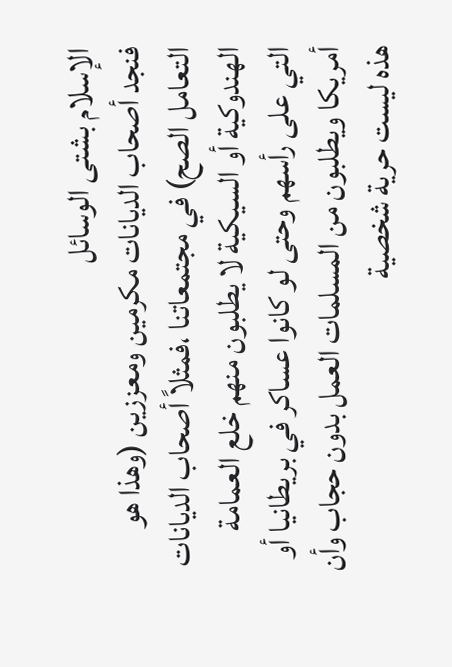الإسلام بشتى الوسائل
فنجد أصحاب الديانات مكرمين ومعززين (وهذا هو التعامل الصح) في مجتمعاتنا ،فمثلاً أصحاب الديانات الهندوكية أو السيكية لا يطلبون منهم خلع العمامة التي على رأسهم وحتى لو كانوا عساكر في بريطانيا أو أمريكا ويطلبون من المسلمات العمل بدون حجاب وأن هذه ليست حرية شخصية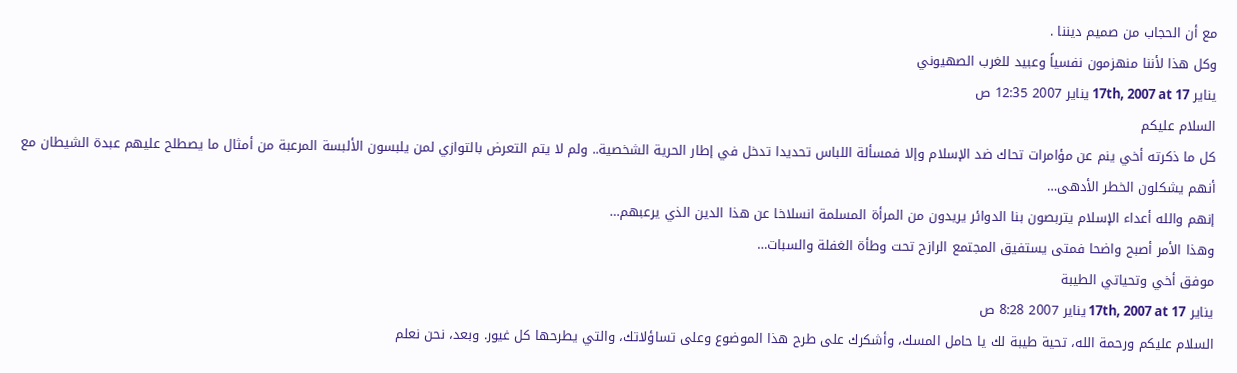مع أن الحجاب من صميم ديننا .
وكل هذا لأننا منهزمون نفسياً وعبيد للغرب الصهيوني
يناير 17th, 2007 at 17 يناير 2007 12:35 ص
السلام عليكم
كل ما ذكرته أخي ينم عن مؤامرات تحاك ضد الإسلام وإلا فمسألة اللباس تحديدا تدخل في إطار الحرية الشخصية.. ولم لا يتم التعرض بالتوازي لمن يلبسون الألبسة المرعبة من أمثال ما يصطلح عليهم عبدة الشيطان مع أنهم يشكلون الخطر الأدهى…
إنهم والله أعداء الإسلام يتربصون بنا الدوائر يريدون من المرأة المسلمة انسلاخا عن هذا الدين الذي يرعبهم…
وهذا الأمر أصبح واضحا فمتى يستفيق المجتمع الرازح تحت وطأة الغفلة والسبات…
موفق أخي وتحياتي الطيبة
يناير 17th, 2007 at 17 يناير 2007 8:28 ص
السلام عليكم ورحمة الله، تحية طيبة لك يا حامل المسك، وأشكرك على طرح هذا الموضوع وعلى تساؤلاتك، والتي يطرحها كل غيور. وبعد، نحن نعلم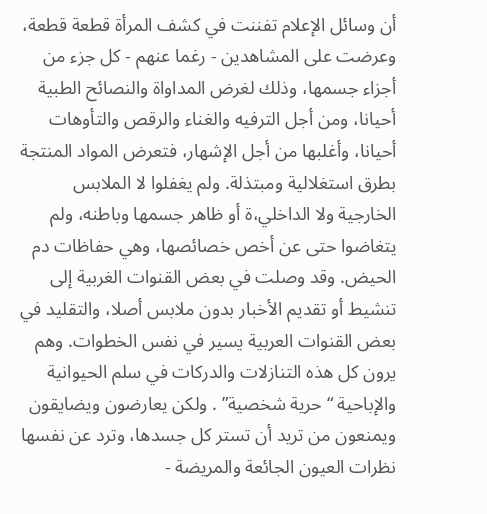أن وسائل الإعلام تفننت في كشف المرأة قطعة قطعة، وعرضت على المشاهدين - رغما عنهم - كل جزء من أجزاء جسمها، وذلك لغرض المداواة والنصائح الطبية أحيانا، ومن أجل الترفيه والغناء والرقص والتأوهات أحيانا، وأغلبها من أجل الإشهار، فتعرض المواد المنتجة بطرق استغلالية ومبتذلة. ولم يغفلوا لا الملابس الخارجية ولا الداخلي،ة أو ظاهر جسمها وباطنه، ولم يتغاضوا حتى عن أخص خصائصها، وهي حفاظات دم الحيض. وقد وصلت في بعض القنوات الغربية إلى تنشيط أو تقديم الأخبار بدون ملابس أصلا، والتقليد في بعض القنوات العربية يسير في نفس الخطوات. وهم يرون كل هذه التنازلات والدركات في سلم الحيوانية والإباحية “حرية شخصية” . ولكن يعارضون ويضايقون ويمنعون من تريد أن تستر كل جسدها، وترد عن نفسها نظرات العيون الجائعة والمريضة -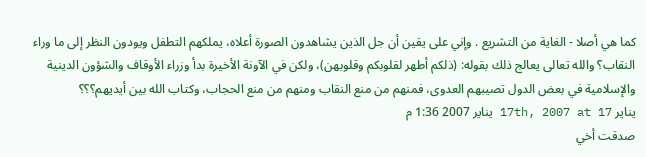كما هي أصلا - الغاية من التشريع . وإني على يقين أن جل الذين يشاهدون الصورة أعلاه، يملكهم التطفل ويودون النظر إلى ما وراء النقاب؟ والله تعالى يعالج ذلك بقوله: (ذلكم أطهر لقلوبكم وقلوبهن)، ولكن في الآونة الأخيرة بدأ وزراء الأوقاف والشؤون الدينية والإسلامية في بعض الدول تصيبهم العدوى، فمنهم من منع النقاب ومنهم من منع الحجاب، وكتاب الله بين أيديهم؟؟؟
يناير 17th, 2007 at 17 يناير 2007 1:36 م
صدقت أخي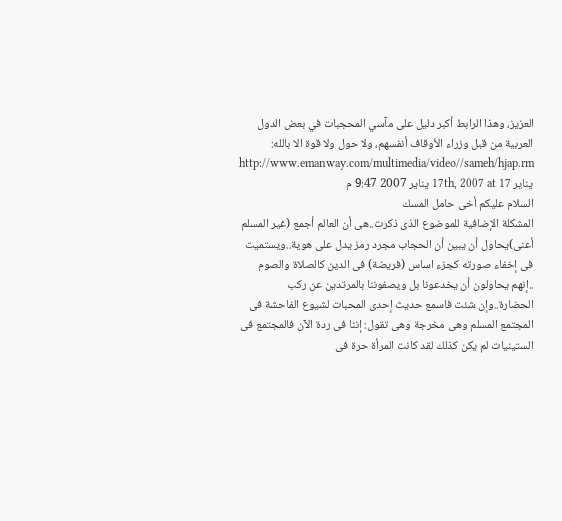العزيز، وهذا الرابط أكبر دليل على مآسي المحجبات في بعض الدول العربية من قبل وزراء الأوقاف أنفسهم، ولا حول ولا قوة الا بالله:
http://www.emanway.com/multimedia/video//sameh/hjap.rm
يناير 17th, 2007 at 17 يناير 2007 9:47 م
السلام عليكم أخى حامل المسك
المشكلة الإضافية للموضوع الذى ذكرت..هى أن العالم أجمع (غير المسلم أعنى)يحاول أن يبين أن الحجاب مجرد رمز يدل على هوية..ويستميت فى إخفاء صورته كجزء اساس (فريضة) فى الدين كالصلاة والصوم ..إنهم يحاولون أن يخدعونا بل ويصفوننا بالمرتدين عن ركب الحضارة..وإن شئت فاسمع حديث إحدى المحبات لشيوع الفاحشة فى المجتمع المسلم وهى مخرجة وهى تقول: إننا فى ردة الآن فالمجتمع فى الستينيات لم يكن كذلك لقد كانت المرأة حرة فى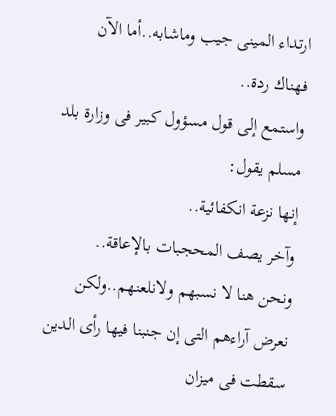ارتداء المينى جيب وماشابه..أما الآن فهناك ردة..
واستمع إلى قول مسؤول كبير فى وزارة بلد مسلم يقول:
إنها نزعة انكفائية..
وآخر يصف المحجبات بالإعاقة..
ونحن هنا لا نسبهم ولانلعنهم..ولكن نعرض آراءهم التى إن جنبنا فيها رأى الدين سقطت فى ميزان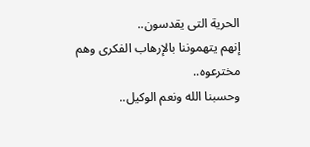الحرية التى يقدسون..
إنهم يتهموننا بالإرهاب الفكرى وهم مخترعوه..
وحسبنا الله ونعم الوكيل..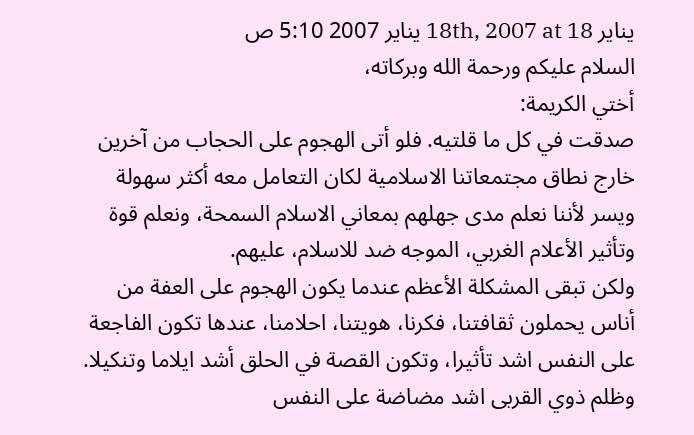يناير 18th, 2007 at 18 يناير 2007 5:10 ص
السلام عليكم ورحمة الله وبركاته،
أختي الكريمة:
صدقت في كل ما قلتيه. فلو أتى الهجوم على الحجاب من آخرين خارج نطاق مجتمعاتنا الاسلامية لكان التعامل معه أكثر سهولة ويسر لأننا نعلم مدى جهلهم بمعاني الاسلام السمحة، ونعلم قوة وتأثير الأعلام الغربي، الموجه ضد للاسلام، عليهم.
ولكن تبقى المشكلة الأعظم عندما يكون الهجوم على العفة من أناس يحملون ثقافتنا، فكرنا، هويتنا، احلامنا، عندها تكون الفاجعة على النفس اشد تأثيرا، وتكون القصة في الحلق أشد ايلاما وتنكيلا.
وظلم ذوي القربى اشد مضاضة على النفس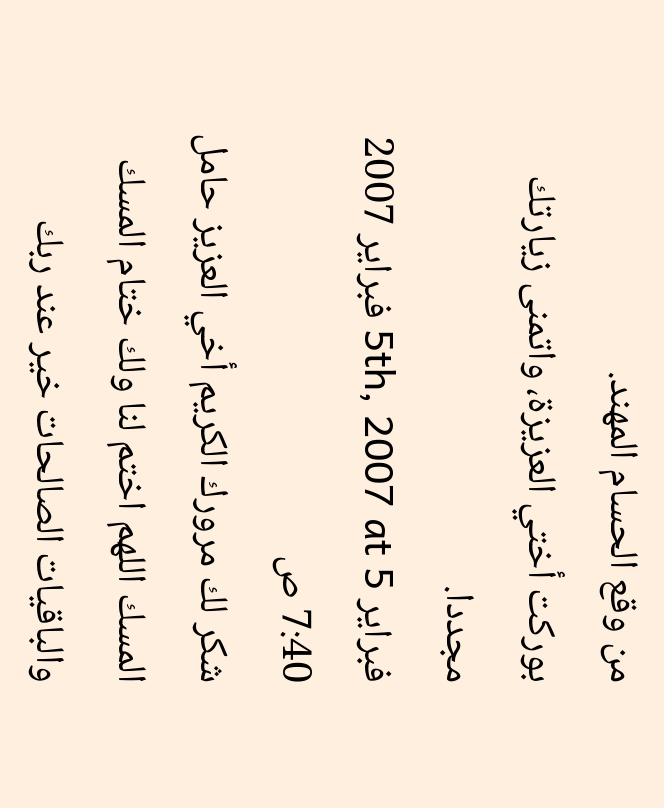من وقع الحسام المهند.
بوركت أختي العزيزة، واتمنى زيارتك مجددا.
فبراير 5th, 2007 at 5 فبراير 2007 7:40 ص
شكر لك مرورك الكريم أخي العزيز حامل المسك اللهم اختم لنا ولك ختام المسك والباقيات الصالحات خير عند ربك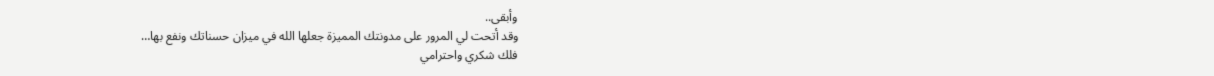وأبقى..
وقد أتحت لي المرور على مدونتك المميزة جعلها الله في ميزان حسناتك ونفع بها…
فلك شكري واحترامي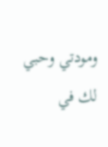ومودتي وحبي لك في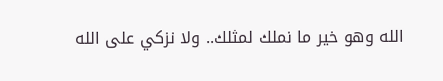الله وهو خير ما نملك لمثلك.. ولا نزكي على الله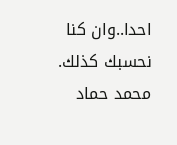احدا..وان كنا نحسبك كذلك.
محمد حماد